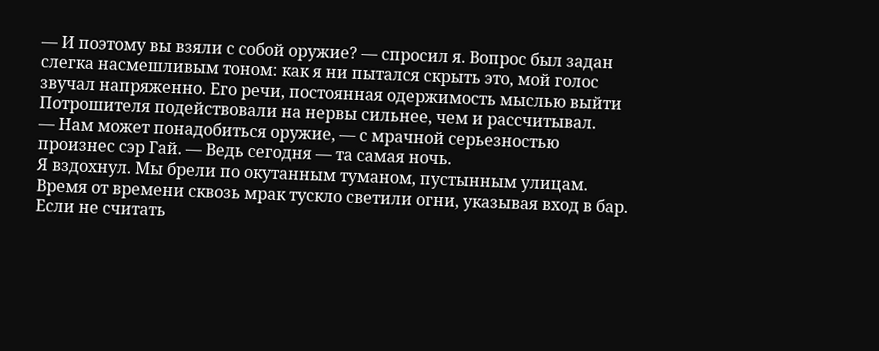— И поэтому вы взяли с собой оружие? — спросил я. Вопрос был задан слегка насмешливым тоном: как я ни пытался скрыть это, мой голос звучал напряженно. Его речи, постоянная одержимость мыслью выйти Потрошителя подействовали на нервы сильнее, чем и рассчитывал.
— Нам может понадобиться оружие, — с мрачной серьезностью произнес сэр Гай. — Ведь сегодня — та самая ночь.
Я вздохнул. Мы брели по окутанным туманом, пустынным улицам. Время от времени сквозь мрак тускло светили огни, указывая вход в бар. Если не считать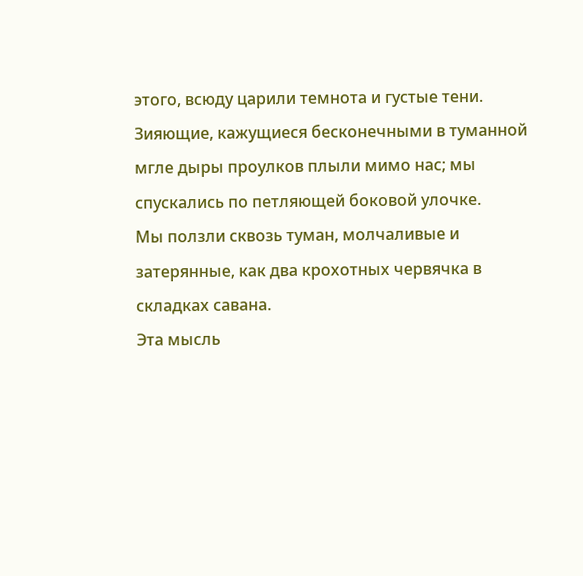этого, всюду царили темнота и густые тени. Зияющие, кажущиеся бесконечными в туманной мгле дыры проулков плыли мимо нас; мы спускались по петляющей боковой улочке.
Мы ползли сквозь туман, молчаливые и затерянные, как два крохотных червячка в складках савана.
Эта мысль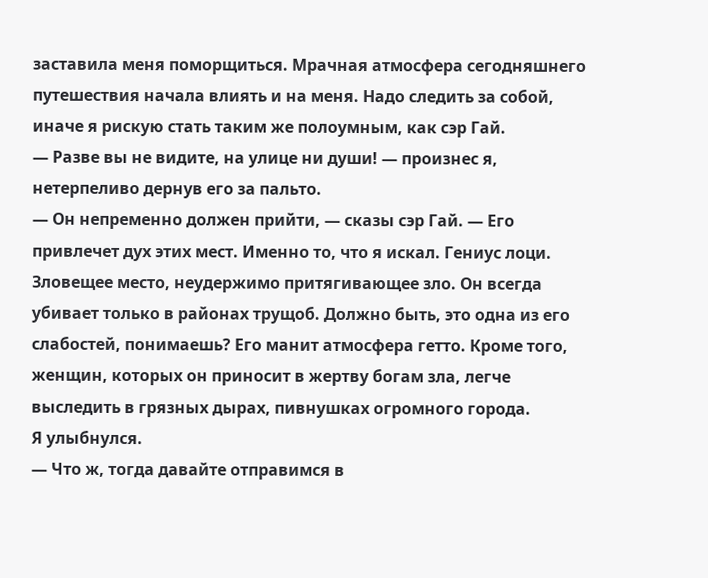заставила меня поморщиться. Мрачная атмосфера сегодняшнего путешествия начала влиять и на меня. Надо следить за собой, иначе я рискую стать таким же полоумным, как сэр Гай.
— Разве вы не видите, на улице ни души! — произнес я, нетерпеливо дернув его за пальто.
— Он непременно должен прийти, — сказы сэр Гай. — Его привлечет дух этих мест. Именно то, что я искал. Гениус лоци.
Зловещее место, неудержимо притягивающее зло. Он всегда убивает только в районах трущоб. Должно быть, это одна из его слабостей, понимаешь? Его манит атмосфера гетто. Кроме того, женщин, которых он приносит в жертву богам зла, легче выследить в грязных дырах, пивнушках огромного города.
Я улыбнулся.
— Что ж, тогда давайте отправимся в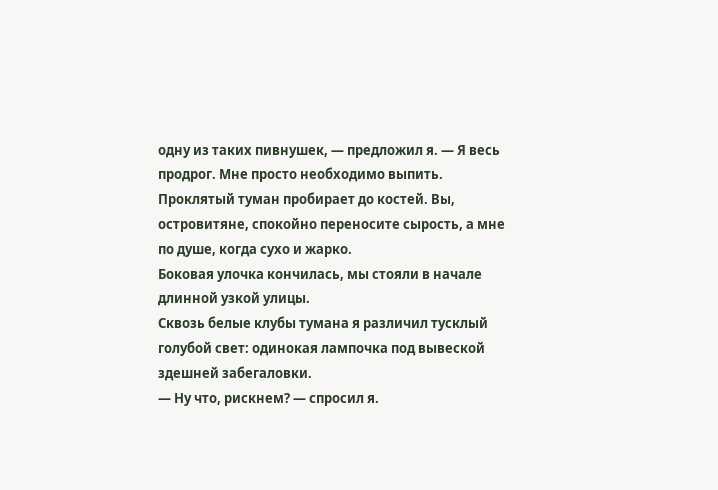одну из таких пивнушек, — предложил я. — Я весь продрог. Мне просто необходимо выпить.
Проклятый туман пробирает до костей. Вы, островитяне, спокойно переносите сырость, а мне по душе, когда сухо и жарко.
Боковая улочка кончилась, мы стояли в начале длинной узкой улицы.
Сквозь белые клубы тумана я различил тусклый голубой свет: одинокая лампочка под вывеской здешней забегаловки.
— Ну что, рискнем? — спросил я.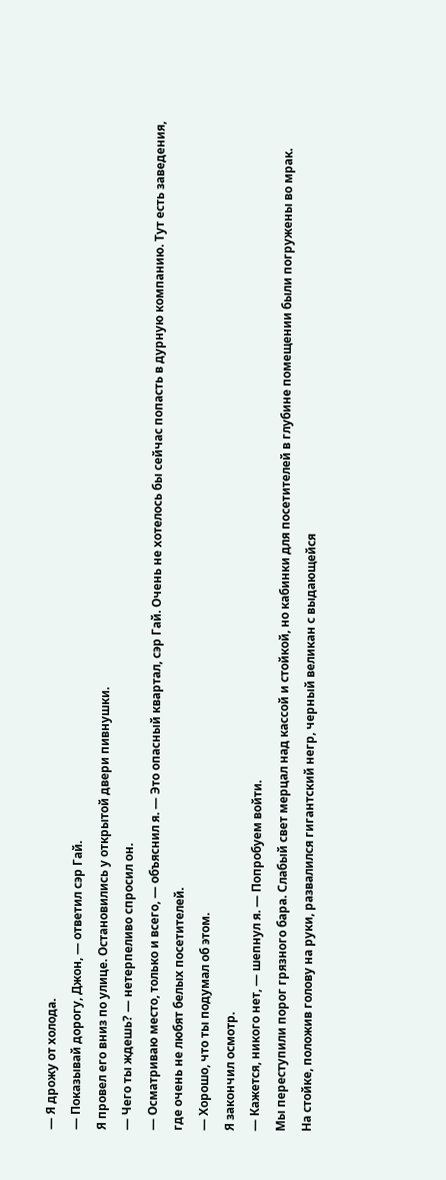— Я дрожу от холода.
— Показывай дорогу, Джон, — ответил сэр Гай.
Я провел его вниз по улице. Остановились у открытой двери пивнушки.
— Чего ты ждешь? — нетерпеливо спросил он.
— Осматриваю место, только и всего, — объяснил я. — Это опасный квартал, сэр Гай. Очень не хотелось бы сейчас попасть в дурную компанию. Тут есть заведения, где очень не любят белых посетителей.
— Хорошо, что ты подумал об этом.
Я закончил осмотр.
— Кажется, никого нет, — шепнул я. — Попробуем войти.
Мы переступили порог грязного бара. Слабый свет мерцал над кассой и стойкой, но кабинки для посетителей в глубине помещении были погружены во мрак.
На стойке, положив голову на руки, развалился гигантский негр, черный великан с выдающейся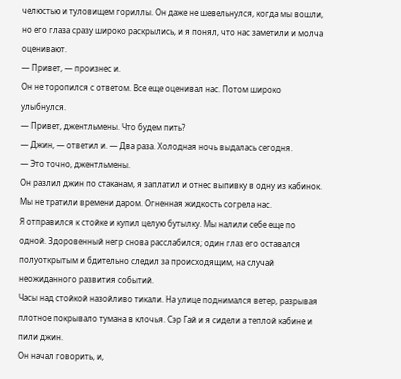челюстью и туловищем гориллы. Он даже не шевельнулся, когда мы вошли, но его глаза сразу широко раскрылись, и я понял, что нас заметили и молча оценивают.
— Привет, — произнес и.
Он не торопился с ответом. Все еще оценивал нас. Потом широко улыбнулся.
— Привет, джентльмены. Что будем пить?
— Джин, — ответил и. — Два раза. Холодная ночь выдалась сегодня.
— Это точно, джентльмены.
Он разлил джин по стаканам, я заплатил и отнес выпивку в одну из кабинок. Мы не тратили времени даром. Огненная жидкость согрела нас.
Я отправился к стойке и купил целую бутылку. Мы налили себе еще по одной. Здоровенный негр снова расслабился; один глаз его оставался полуоткрытым и бдительно следил за происходящим, на случай неожиданного развития событий.
Часы над стойкой назойливо тикали. На улице поднимался ветер, разрывая плотное покрывало тумана в клочья. Сэр Гай и я сидели а теплой кабине и пили джин.
Он начал говорить, и,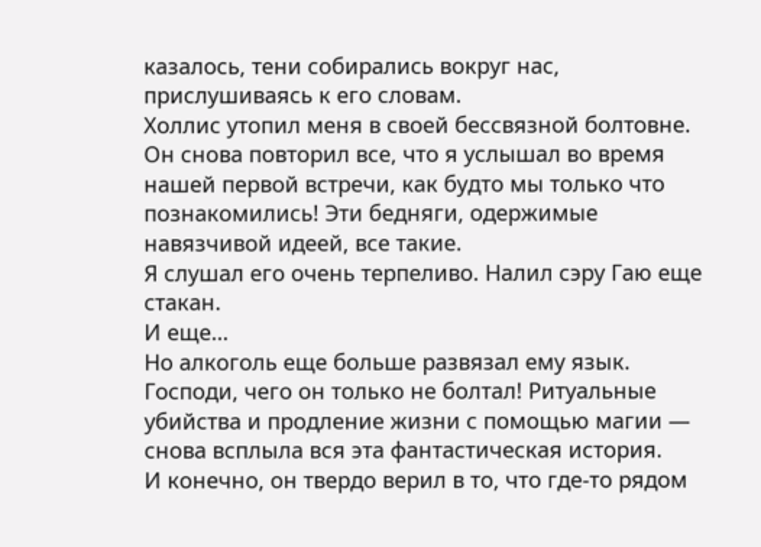казалось, тени собирались вокруг нас, прислушиваясь к его словам.
Холлис утопил меня в своей бессвязной болтовне. Он снова повторил все, что я услышал во время нашей первой встречи, как будто мы только что познакомились! Эти бедняги, одержимые навязчивой идеей, все такие.
Я слушал его очень терпеливо. Налил сэру Гаю еще стакан.
И еще…
Но алкоголь еще больше развязал ему язык. Господи, чего он только не болтал! Ритуальные убийства и продление жизни с помощью магии — снова всплыла вся эта фантастическая история.
И конечно, он твердо верил в то, что где-то рядом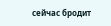сейчас бродит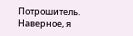Потрошитель.
Наверное, я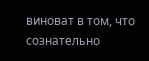виноват в том, что сознательно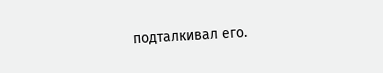подталкивал его.